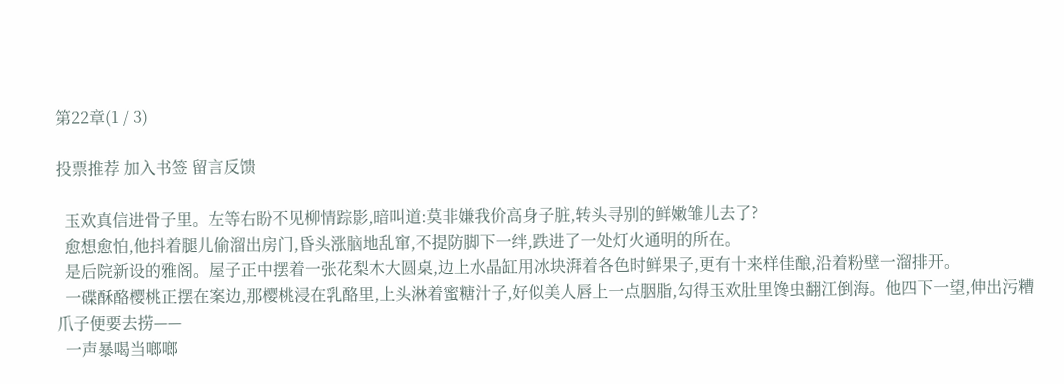第22章(1 / 3)

投票推荐 加入书签 留言反馈

  玉欢真信进骨子里。左等右盼不见柳情踪影,暗叫道:莫非嫌我价高身子脏,转头寻别的鲜嫩雏儿去了?
  愈想愈怕,他抖着腿儿偷溜出房门,昏头涨脑地乱窜,不提防脚下一绊,跌进了一处灯火通明的所在。
  是后院新设的雅阁。屋子正中摆着一张花梨木大圆桌,边上水晶缸用冰块湃着各色时鲜果子,更有十来样佳酿,沿着粉壁一溜排开。
  一碟酥酪樱桃正摆在案边,那樱桃浸在乳酪里,上头淋着蜜糖汁子,好似美人唇上一点胭脂,勾得玉欢肚里馋虫翻江倒海。他四下一望,伸出污糟爪子便要去捞——
  一声暴喝当啷啷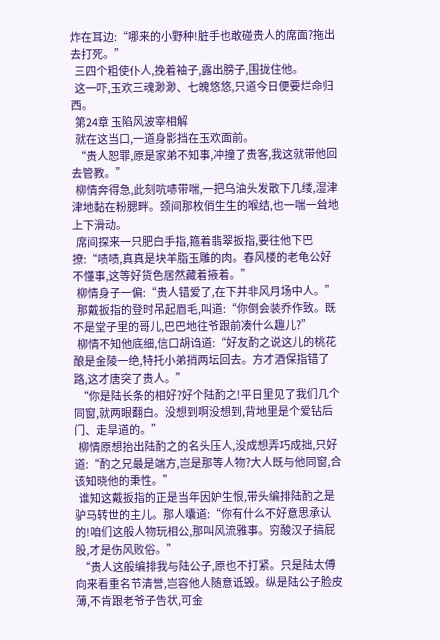炸在耳边:“哪来的小野种!脏手也敢碰贵人的席面?拖出去打死。”
  三四个粗使仆人,挽着袖子,露出膀子,围拢住他。
  这一吓,玉欢三魂渺渺、七魄悠悠,只道今日便要烂命归西。
  第24章 玉陷风波宰相解
  就在这当口,一道身影挡在玉欢面前。
  “贵人恕罪,原是家弟不知事,冲撞了贵客,我这就带他回去管教。”
  柳情奔得急,此刻吭哧带喘,一把乌油头发散下几缕,湿津津地黏在粉腮畔。颈间那枚俏生生的喉结,也一喘一耸地上下滑动。
  席间探来一只肥白手指,箍着翡翠扳指,要往他下巴撩:“啧啧,真真是块羊脂玉雕的肉。春风楼的老龟公好不懂事,这等好货色居然藏着掖着。”
  柳情身子一偏:“贵人错爱了,在下并非风月场中人。”
  那戴扳指的登时吊起眉毛,叫道:“你倒会装乔作致。既不是堂子里的哥儿,巴巴地往爷跟前凑什么趣儿?”
  柳情不知他底细,信口胡诌道:“好友酌之说这儿的桃花酿是金陵一绝,特托小弟捎两坛回去。方才酒保指错了路,这才唐突了贵人。”
  “你是陆长条的相好?好个陆酌之!平日里见了我们几个同窗,就两眼翻白。没想到啊没想到,背地里是个爱钻后门、走旱道的。”
  柳情原想抬出陆酌之的名头压人,没成想弄巧成拙,只好道:“酌之兄最是端方,岂是那等人物?大人既与他同窗,合该知晓他的秉性。”
  谁知这戴扳指的正是当年因妒生恨,带头编排陆酌之是驴马转世的主儿。那人囔道:“你有什么不好意思承认的!咱们这般人物玩相公,那叫风流雅事。穷酸汉子搞屁股,才是伤风败俗。”
  “贵人这般编排我与陆公子,原也不打紧。只是陆太傅向来看重名节清誉,岂容他人随意诋毁。纵是陆公子脸皮薄,不肯跟老爷子告状,可金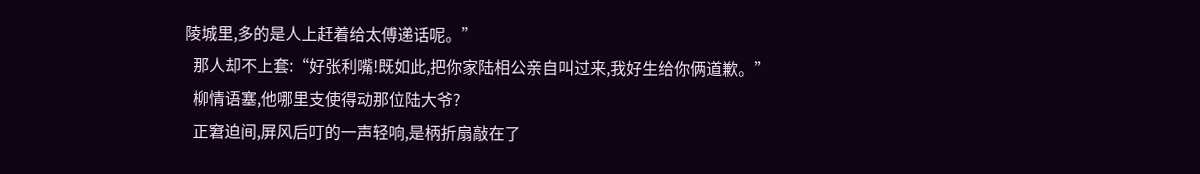陵城里,多的是人上赶着给太傅递话呢。”
  那人却不上套:“好张利嘴!既如此,把你家陆相公亲自叫过来,我好生给你俩道歉。”
  柳情语塞,他哪里支使得动那位陆大爷?
  正窘迫间,屏风后叮的一声轻响,是柄折扇敲在了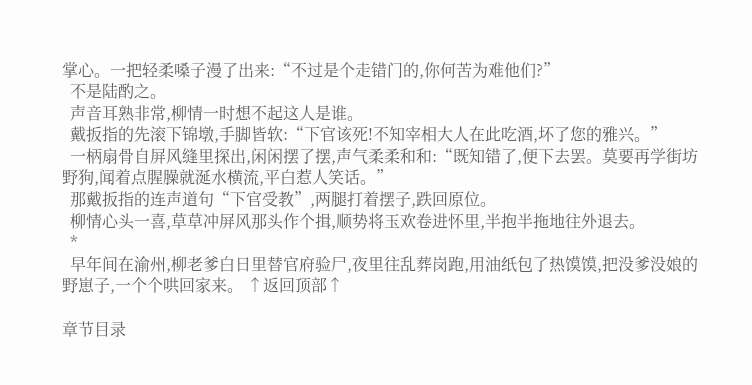掌心。一把轻柔嗓子漫了出来:“不过是个走错门的,你何苦为难他们?”
  不是陆酌之。
  声音耳熟非常,柳情一时想不起这人是谁。
  戴扳指的先滚下锦墩,手脚皆软:“下官该死!不知宰相大人在此吃酒,坏了您的雅兴。”
  一柄扇骨自屏风缝里探出,闲闲摆了摆,声气柔柔和和:“既知错了,便下去罢。莫要再学街坊野狗,闻着点腥臊就涎水横流,平白惹人笑话。”
  那戴扳指的连声道句“下官受教”,两腿打着摆子,跌回原位。
  柳情心头一喜,草草冲屏风那头作个揖,顺势将玉欢卷进怀里,半抱半拖地往外退去。
  *
  早年间在渝州,柳老爹白日里替官府验尸,夜里往乱葬岗跑,用油纸包了热馍馍,把没爹没娘的野崽子,一个个哄回家来。 ↑返回顶部↑

章节目录